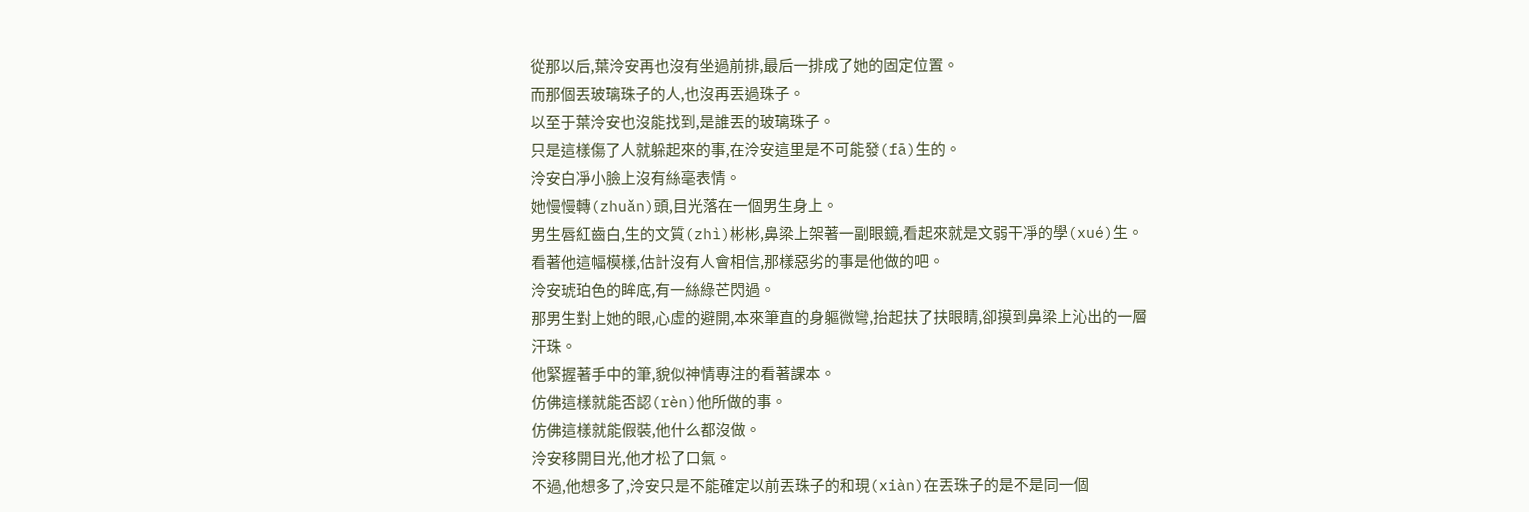從那以后,葉泠安再也沒有坐過前排,最后一排成了她的固定位置。
而那個丟玻璃珠子的人,也沒再丟過珠子。
以至于葉泠安也沒能找到,是誰丟的玻璃珠子。
只是這樣傷了人就躲起來的事,在泠安這里是不可能發(fā)生的。
泠安白凈小臉上沒有絲毫表情。
她慢慢轉(zhuǎn)頭,目光落在一個男生身上。
男生唇紅齒白,生的文質(zhì)彬彬,鼻梁上架著一副眼鏡,看起來就是文弱干凈的學(xué)生。
看著他這幅模樣,估計沒有人會相信,那樣惡劣的事是他做的吧。
泠安琥珀色的眸底,有一絲綠芒閃過。
那男生對上她的眼,心虛的避開,本來筆直的身軀微彎,抬起扶了扶眼睛,卻摸到鼻梁上沁出的一層汗珠。
他緊握著手中的筆,貌似神情專注的看著課本。
仿佛這樣就能否認(rèn)他所做的事。
仿佛這樣就能假裝,他什么都沒做。
泠安移開目光,他才松了口氣。
不過,他想多了,泠安只是不能確定以前丟珠子的和現(xiàn)在丟珠子的是不是同一個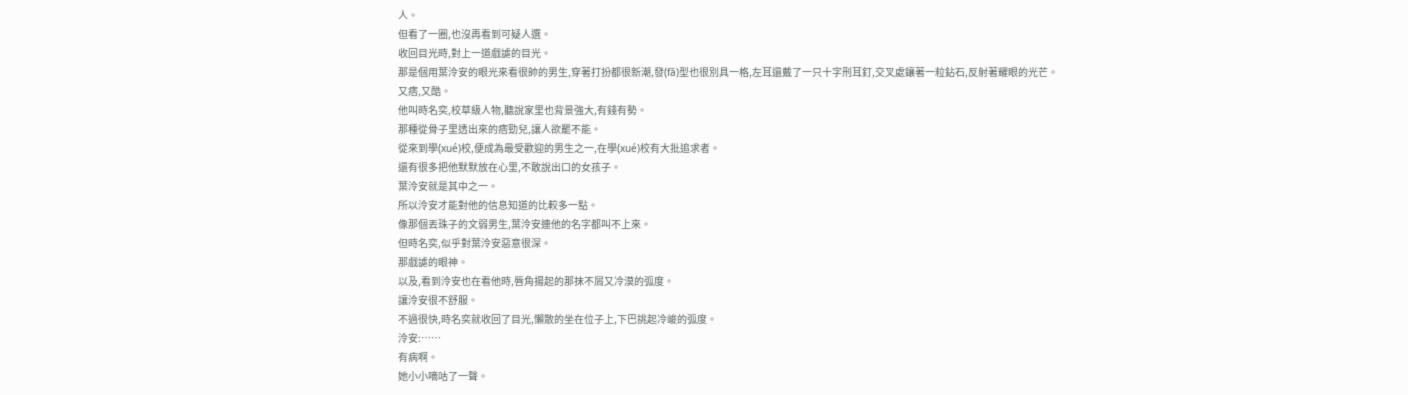人。
但看了一圈,也沒再看到可疑人選。
收回目光時,對上一道戲謔的目光。
那是個用葉泠安的眼光來看很帥的男生,穿著打扮都很新潮,發(fā)型也很別具一格,左耳還戴了一只十字刑耳釘,交叉處鑲著一粒鉆石,反射著耀眼的光芒。
又痞,又酷。
他叫時名奕,校草級人物,聽說家里也背景強大,有錢有勢。
那種從骨子里透出來的痞勁兒,讓人欲罷不能。
從來到學(xué)校,便成為最受歡迎的男生之一,在學(xué)校有大批追求者。
還有很多把他默默放在心里,不敢說出口的女孩子。
葉泠安就是其中之一。
所以泠安才能對他的信息知道的比較多一點。
像那個丟珠子的文弱男生,葉泠安連他的名字都叫不上來。
但時名奕,似乎對葉泠安惡意很深。
那戲謔的眼神。
以及,看到泠安也在看他時,唇角揚起的那抹不屑又冷漠的弧度。
讓泠安很不舒服。
不過很快,時名奕就收回了目光,懶散的坐在位子上,下巴挑起冷峻的弧度。
泠安:……
有病啊。
她小小嘀咕了一聲。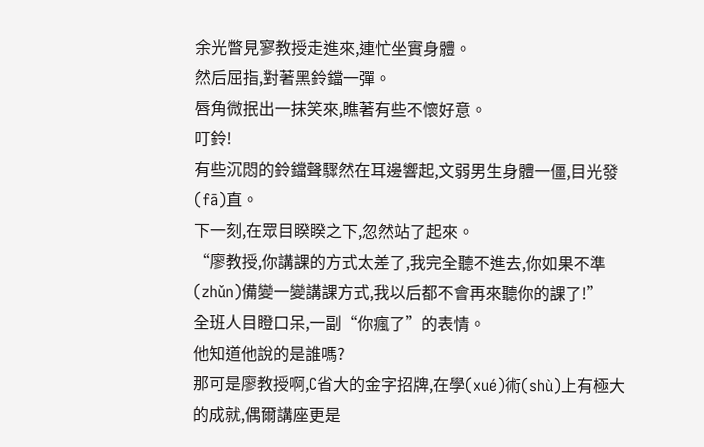余光瞥見寥教授走進來,連忙坐實身體。
然后屈指,對著黑鈴鐺一彈。
唇角微抿出一抹笑來,瞧著有些不懷好意。
叮鈴!
有些沉悶的鈴鐺聲驟然在耳邊響起,文弱男生身體一僵,目光發(fā)直。
下一刻,在眾目睽睽之下,忽然站了起來。
“廖教授,你講課的方式太差了,我完全聽不進去,你如果不準(zhǔn)備變一變講課方式,我以后都不會再來聽你的課了!”
全班人目瞪口呆,一副“你瘋了”的表情。
他知道他說的是誰嗎?
那可是廖教授啊,C省大的金字招牌,在學(xué)術(shù)上有極大的成就,偶爾講座更是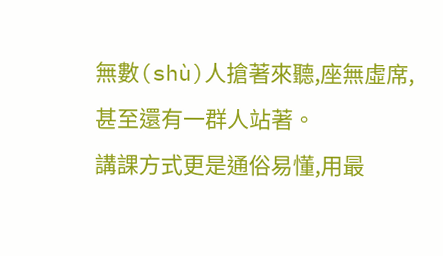無數(shù)人搶著來聽,座無虛席,甚至還有一群人站著。
講課方式更是通俗易懂,用最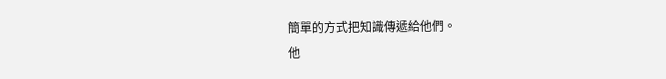簡單的方式把知識傳遞給他們。
他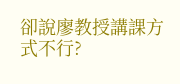卻說廖教授講課方式不行?